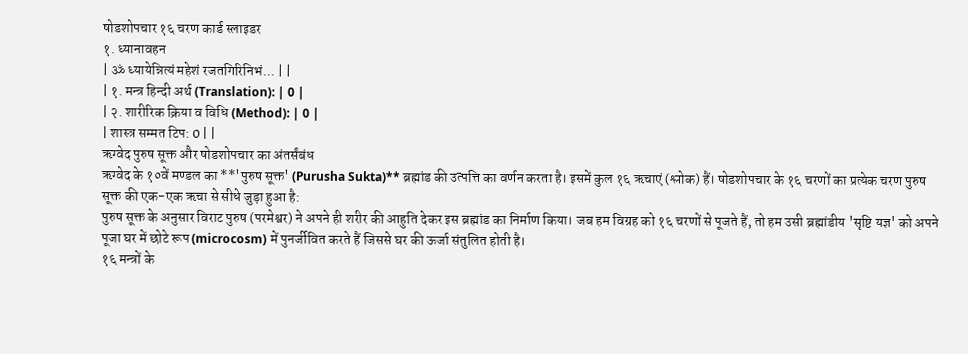षोडशोपचार १६ चरण कार्ड स्लाइडर
१. ध्यानावहन
| ॐ ध्यायेन्नित्यं महेशं रजतगिरिनिभं... | |
| १. मन्त्र हिन्दी अर्थ (Translation): | 0 |
| २. शारीरिक क्रिया व विधि (Method): | 0 |
| शास्त्र सम्मत टिप: 0 | |
ऋग्वेद पुरुष सूक्त और षोडशोपचार का अंतर्संबंध
ऋग्वेद के १०वें मण्डल का **'पुरुष सूक्त' (Purusha Sukta)** ब्रह्मांड की उत्पत्ति का वर्णन करता है। इसमें कुल १६ ऋचाएं (श्लोक) हैं। षोडशोपचार के १६ चरणों का प्रत्येक चरण पुरुष सूक्त की एक-एक ऋचा से सीधे जुड़ा हुआ है:
पुरुष सूक्त के अनुसार विराट पुरुष (परमेश्वर) ने अपने ही शरीर की आहुति देकर इस ब्रह्मांड का निर्माण किया। जब हम विग्रह को १६ चरणों से पूजते हैं, तो हम उसी ब्रह्मांडीय 'सृष्टि यज्ञ' को अपने पूजा घर में छोटे रूप (microcosm) में पुनर्जीवित करते हैं जिससे घर की ऊर्जा संतुलित होती है।
१६ मन्त्रों के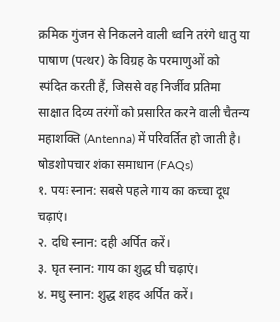क्रमिक गुंजन से निकलने वाली ध्वनि तरंगे धातु या पाषाण (पत्थर) के विग्रह के परमाणुओं को स्पंदित करती हैं, जिससे वह निर्जीव प्रतिमा साक्षात दिव्य तरंगों को प्रसारित करने वाली चैतन्य महाशक्ति (Antenna) में परिवर्तित हो जाती है।
षोडशोपचार शंका समाधान (FAQs)
१. पयः स्नान: सबसे पहले गाय का कच्चा दूध चढ़ाएं।
२. दधि स्नान: दही अर्पित करें।
३. घृत स्नान: गाय का शुद्ध घी चढ़ाएं।
४. मधु स्नान: शुद्ध शहद अर्पित करें।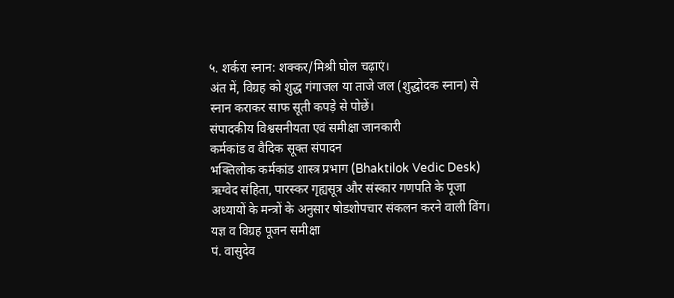५. शर्करा स्नान: शक्कर/मिश्री घोल चढ़ाएं।
अंत में, विग्रह को शुद्ध गंगाजल या ताजे जल (शुद्धोदक स्नान) से स्नान कराकर साफ सूती कपड़े से पोछें।
संपादकीय विश्वसनीयता एवं समीक्षा जानकारी
कर्मकांड व वैदिक सूक्त संपादन
भक्तिलोक कर्मकांड शास्त्र प्रभाग (Bhaktilok Vedic Desk)
ऋग्वेद संहिता, पारस्कर गृह्यसूत्र और संस्कार गणपति के पूजा अध्यायों के मन्त्रों के अनुसार षोडशोपचार संकलन करने वाली विंग।
यज्ञ व विग्रह पूजन समीक्षा
पं. वासुदेव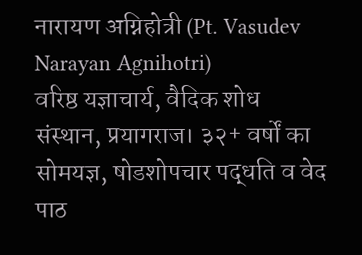नारायण अग्निहोत्री (Pt. Vasudev Narayan Agnihotri)
वरिष्ठ यज्ञाचार्य, वैदिक शोध संस्थान, प्रयागराज। ३२+ वर्षों का सोमयज्ञ, षोडशोपचार पद्धति व वेद पाठ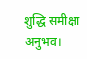शुद्धि समीक्षा अनुभव।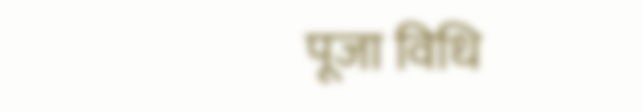पूजा विधि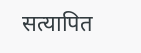सत्यापित